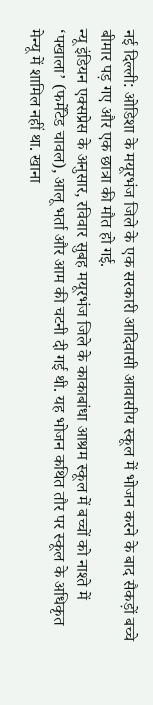नई दिल्ली: ओडिशा के मयूरभंज जिले के एक सरकारी आदिवासी आवासीय स्कूल में भोजन करने के बाद सैकड़ों बच्चे बीमार पड़ गए और एक छात्रा की मौत हो गई.
न्यू इंडियन एक्सप्रेस के अनुसार, रविवार सुबह मयूरभंज जिले के काकाबांधा आश्रम स्कूल में बच्चों को नाश्ते में ‘पखाला’ (फर्मेंटेड चावल), आलू भर्ता और आम की चटनी दी गई थी. यह भोजन कथित तौर पर स्कूल के अधिकृत मेन्यू में शामिल नहीं था. खाना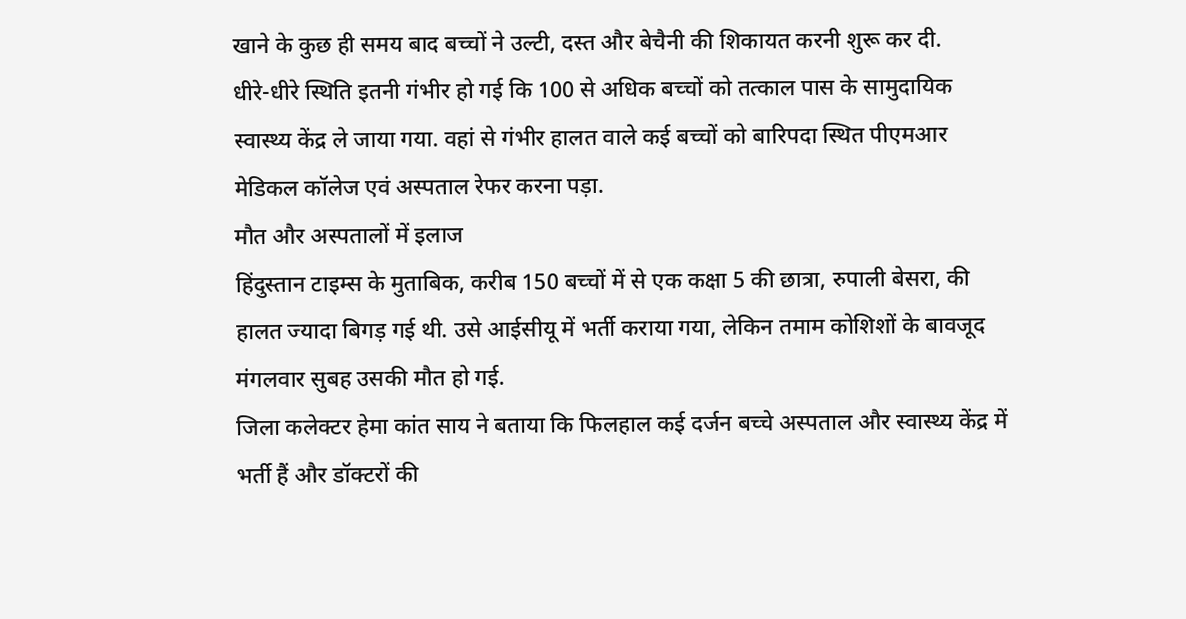खाने के कुछ ही समय बाद बच्चों ने उल्टी, दस्त और बेचैनी की शिकायत करनी शुरू कर दी.
धीरे-धीरे स्थिति इतनी गंभीर हो गई कि 100 से अधिक बच्चों को तत्काल पास के सामुदायिक स्वास्थ्य केंद्र ले जाया गया. वहां से गंभीर हालत वाले कई बच्चों को बारिपदा स्थित पीएमआर मेडिकल कॉलेज एवं अस्पताल रेफर करना पड़ा.
मौत और अस्पतालों में इलाज
हिंदुस्तान टाइम्स के मुताबिक, करीब 150 बच्चों में से एक कक्षा 5 की छात्रा, रुपाली बेसरा, की हालत ज्यादा बिगड़ गई थी. उसे आईसीयू में भर्ती कराया गया, लेकिन तमाम कोशिशों के बावजूद मंगलवार सुबह उसकी मौत हो गई.
जिला कलेक्टर हेमा कांत साय ने बताया कि फिलहाल कई दर्जन बच्चे अस्पताल और स्वास्थ्य केंद्र में भर्ती हैं और डॉक्टरों की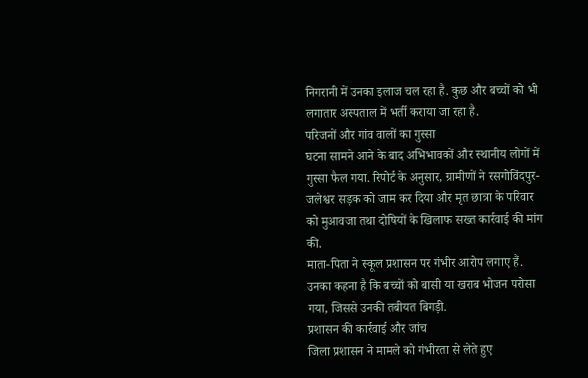निगरानी में उनका इलाज चल रहा है. कुछ और बच्चों को भी लगातार अस्पताल में भर्ती कराया जा रहा है.
परिजनों और गांव वालों का गुस्सा
घटना सामने आने के बाद अभिभावकों और स्थानीय लोगों में गुस्सा फैल गया. रिपोर्ट के अनुसार, ग्रामीणों ने रसगोविंदपुर-जलेश्वर सड़क को जाम कर दिया और मृत छात्रा के परिवार को मुआवजा तथा दोषियों के खिलाफ सख्त कार्रवाई की मांग की.
माता-पिता ने स्कूल प्रशासन पर गंभीर आरोप लगाए हैं. उनका कहना है कि बच्चों को बासी या खराब भोजन परोसा गया, जिससे उनकी तबीयत बिगड़ी.
प्रशासन की कार्रवाई और जांच
जिला प्रशासन ने मामले को गंभीरता से लेते हुए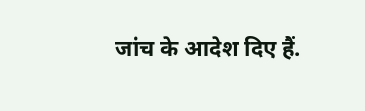जांच के आदेश दिए हैं.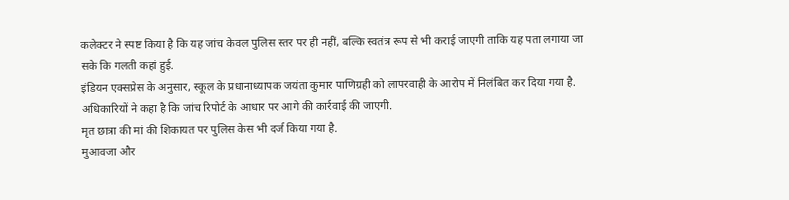कलेक्टर ने स्पष्ट किया है कि यह जांच केवल पुलिस स्तर पर ही नहीं, बल्कि स्वतंत्र रूप से भी कराई जाएगी ताकि यह पता लगाया जा सके कि गलती कहां हुई.
इंडियन एक्सप्रेस के अनुसार, स्कूल के प्रधानाध्यापक जयंता कुमार पाणिग्रही को लापरवाही के आरोप में निलंबित कर दिया गया है. अधिकारियों ने कहा है कि जांच रिपोर्ट के आधार पर आगे की कार्रवाई की जाएगी.
मृत छात्रा की मां की शिकायत पर पुलिस केस भी दर्ज किया गया है.
मुआवजा और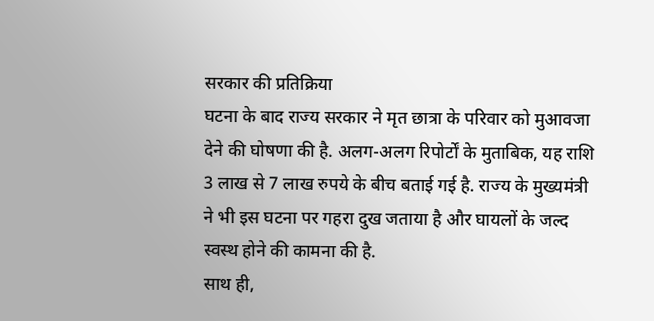सरकार की प्रतिक्रिया
घटना के बाद राज्य सरकार ने मृत छात्रा के परिवार को मुआवजा देने की घोषणा की है. अलग-अलग रिपोर्टों के मुताबिक, यह राशि 3 लाख से 7 लाख रुपये के बीच बताई गई है. राज्य के मुख्यमंत्री ने भी इस घटना पर गहरा दुख जताया है और घायलों के जल्द स्वस्थ होने की कामना की है.
साथ ही,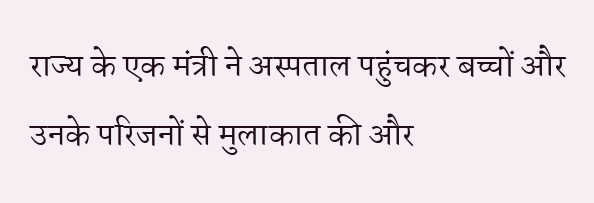राज्य के एक मंत्री ने अस्पताल पहुंचकर बच्चों और उनके परिजनों से मुलाकात की और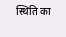स्थिति का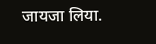जायजा लिया.